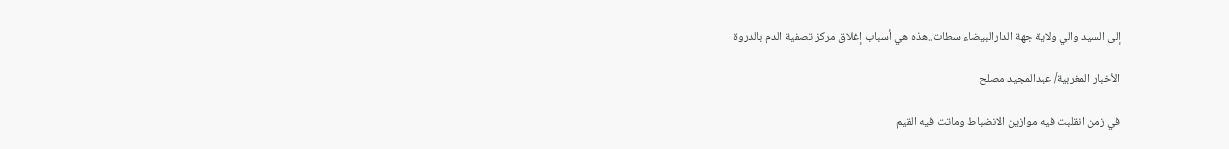إلى السيد والي ولاية جهة الدارالبيضاء سطات..هذه هي أسباب إغلاق مركز تصفية الدم بالدروة

الأخبار المغربية/ عبدالمجيد مصلح

في زمن انقلبت فيه موازين الانضباط وماتت فيه القيم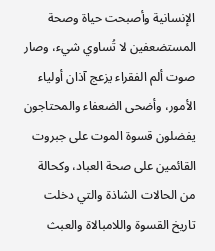الإنسانية وأصبحت حياة وصحة المستضعفين لا تُساوي شيء، وصار صوت ألم الفقراء يزعج آذان أولياء الأمور، وأضحى الضعفاء والمحتاجون يفضلون قسوة الموت على جبروت القائمين على صحة العباد، وكحالة من الحالات الشاذة والتي دخلت تاريخ القسوة واللامبالاة والعبث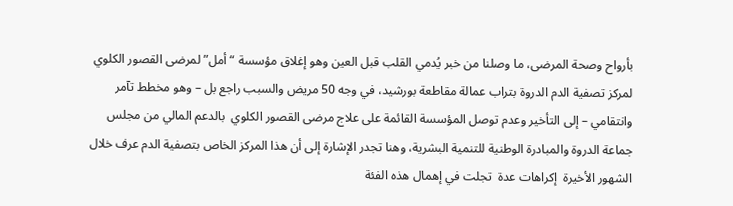بأرواح وصحة المرضى، ما وصلنا من خبر يُدمي القلب قبل العين وهو إغلاق مؤسسة “أمل” لمرضى القصور الكلوي لمركز تصفية الدم الدروة بتراب عمالة مقاطعة بورشيد، في وجه 50 مريض والسبب راجع بل – وهو مخطط تآمر وانتقامي – إلى التأخير وعدم توصل المؤسسة القائمة على علاج مرضى القصور الكلوي  بالدعم المالي من مجلس جماعة الدروة والمبادرة الوطنية للتنمية البشرية، وهنا تجدر الإشارة إلى أن هذا المركز الخاص بتصفية الدم عرف خلال الشهور الأخيرة  إكراهات عدة  تجلت في إهمال هذه الفئة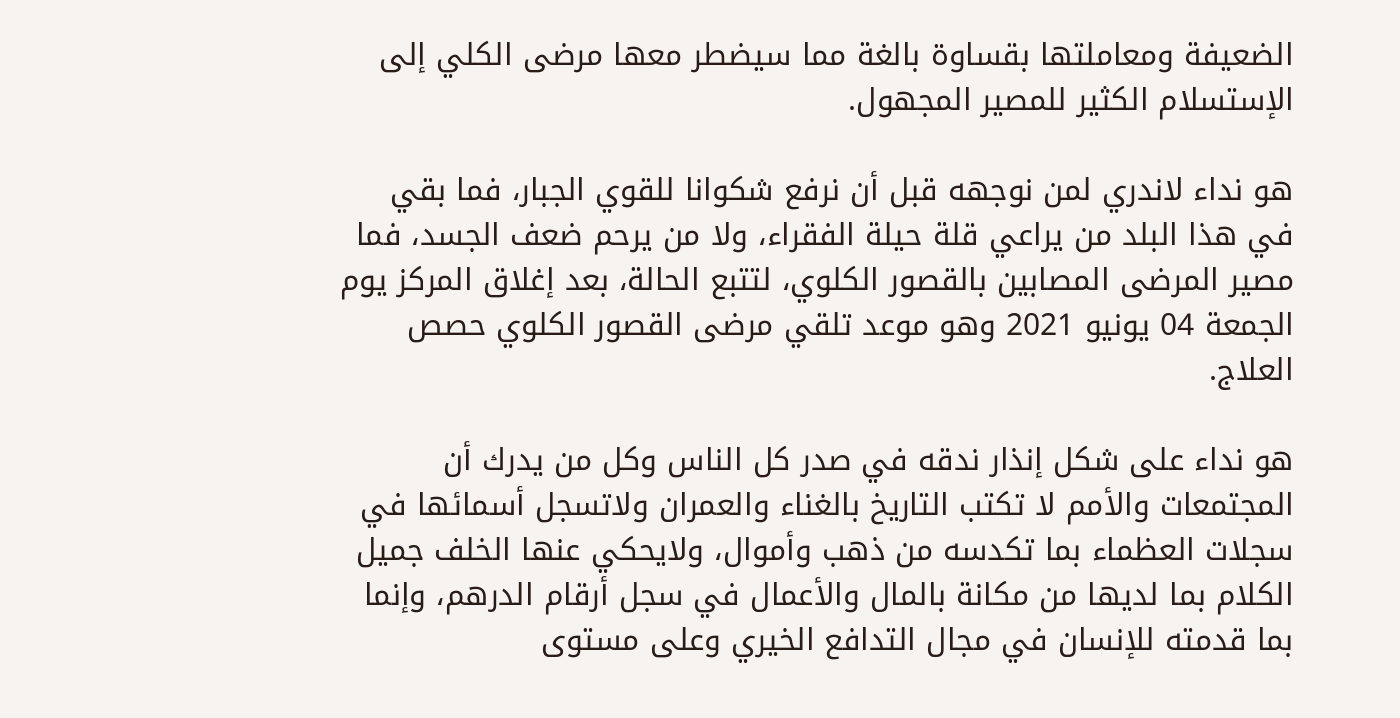الضعيفة ومعاملتها بقساوة بالغة مما سيضطر معها مرضى الكلي إلى الإستسلام الكثير للمصير المجهول.

هو نداء لاندري لمن نوجهه قبل أن نرفع شكوانا للقوي الجبار، فما بقي في هذا البلد من يراعي قلة حيلة الفقراء، ولا من يرحم ضعف الجسد، فما مصير المرضى المصابين بالقصور الكلوي، لتتبع الحالة، بعد إغلاق المركز يوم الجمعة 04 يونيو 2021 وهو موعد تلقي مرضى القصور الكلوي حصص العلاج.

هو نداء على شكل إنذار ندقه في صدر كل الناس وكل من يدرك أن المجتمعات والأمم لا تكتب التاريخ بالغناء والعمران ولاتسجل أسمائها في سجلات العظماء بما تكدسه من ذهب وأموال، ولايحكي عنها الخلف جميل الكلام بما لديها من مكانة بالمال والأعمال في سجل أرقام الدرهم، وإنما بما قدمته للإنسان في مجال التدافع الخيري وعلى مستوى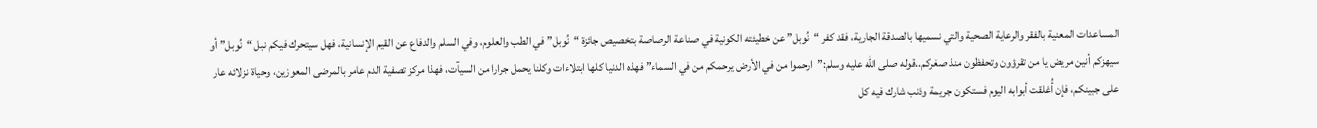المساعدات المعنية بالفقر والرعاية الصحية والتي نسميها بالصدقة الجارية، فقد كفر “نُوبل” عن خطيئته الكونية في صناعة الرصاصة بتخصيص جائزة “نُوبل” في الطب والعلوم، وفي السلم والدفاع عن القيم الإنسانية، فهل سيتحرك فيكم نبل “نُوبل” أو سيهزكم أنين مريض يا من تقرؤون وتحفظون منذ صغركم..قوله صلى الله عليه وسلم:”ارحموا من في الأرض يرحمكم من في السماء” فهذه الدنيا كلها ابتلاءات وكلنا يحمل جرارا من السيآت، فهذا مركز تصفية الدم عامر بالمرضى المعوزين، وحياة نزلائه عار على جبينكم، فإن أُغلقت أبوابه اليوم فستكون جريمة وذنب شارك فيه كل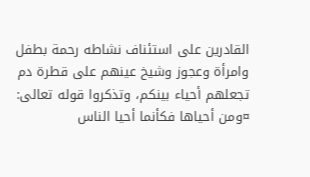القادرين على استئناف نشاطه رحمة بطفل وامرأة وعجوز وشيخ عينهم على قطرة دم تجعلهم أحياء بينكم، وتذكروا قوله تعالى: ¤ومن أحياها فكأنما أحيا الناس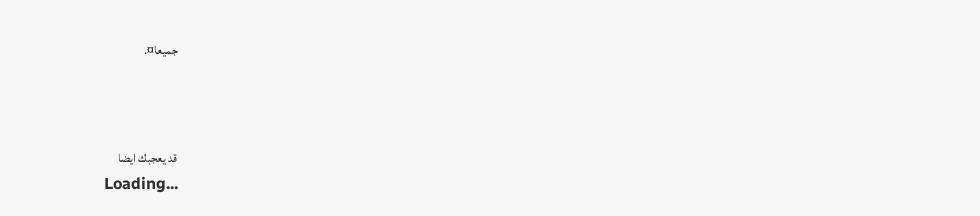جميعا¤.



قد يعجبك ايضا
Loading...